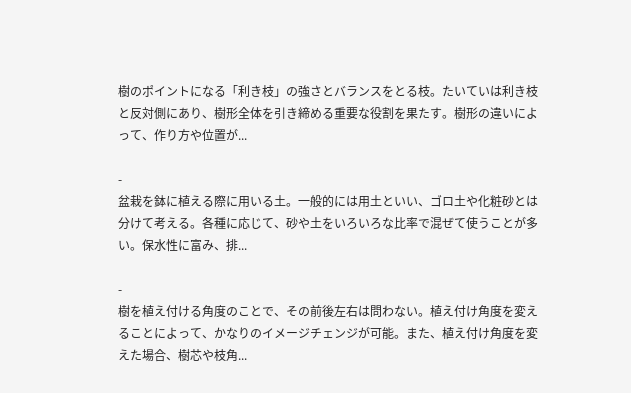樹のポイントになる「利き枝」の強さとバランスをとる枝。たいていは利き枝と反対側にあり、樹形全体を引き締める重要な役割を果たす。樹形の違いによって、作り方や位置が...

-
盆栽を鉢に植える際に用いる土。一般的には用土といい、ゴロ土や化粧砂とは分けて考える。各種に応じて、砂や土をいろいろな比率で混ぜて使うことが多い。保水性に富み、排...

-
樹を植え付ける角度のことで、その前後左右は問わない。植え付け角度を変えることによって、かなりのイメージチェンジが可能。また、植え付け角度を変えた場合、樹芯や枝角...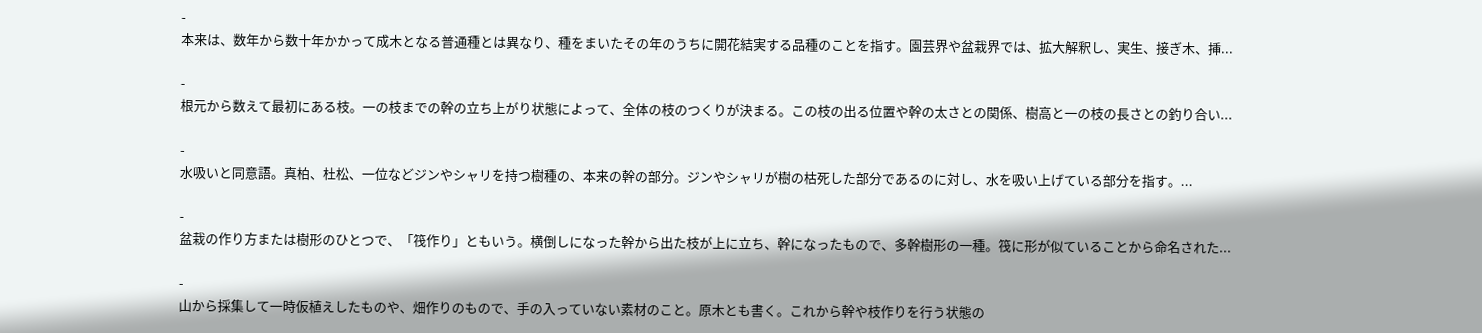-
本来は、数年から数十年かかって成木となる普通種とは異なり、種をまいたその年のうちに開花結実する品種のことを指す。園芸界や盆栽界では、拡大解釈し、実生、接ぎ木、挿...

-
根元から数えて最初にある枝。一の枝までの幹の立ち上がり状態によって、全体の枝のつくりが決まる。この枝の出る位置や幹の太さとの関係、樹高と一の枝の長さとの釣り合い...

-
水吸いと同意語。真柏、杜松、一位などジンやシャリを持つ樹種の、本来の幹の部分。ジンやシャリが樹の枯死した部分であるのに対し、水を吸い上げている部分を指す。...

-
盆栽の作り方または樹形のひとつで、「筏作り」ともいう。横倒しになった幹から出た枝が上に立ち、幹になったもので、多幹樹形の一種。筏に形が似ていることから命名された...

-
山から採集して一時仮植えしたものや、畑作りのもので、手の入っていない素材のこと。原木とも書く。これから幹や枝作りを行う状態の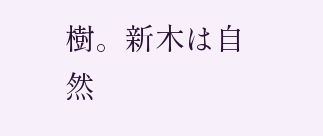樹。新木は自然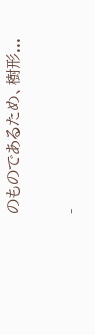のものであるため、樹形...

-